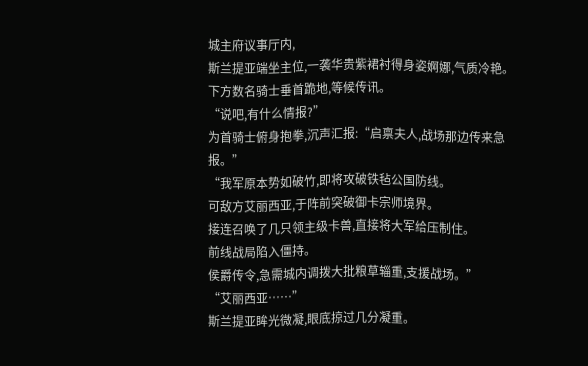城主府议事厅内,
斯兰提亚端坐主位,一袭华贵紫裙衬得身姿婀娜,气质冷艳。
下方数名骑士垂首跪地,等候传讯。
“说吧,有什么情报?”
为首骑士俯身抱拳,沉声汇报:“启禀夫人,战场那边传来急报。”
“我军原本势如破竹,即将攻破铁毡公国防线。
可敌方艾丽西亚,于阵前突破御卡宗师境界。
接连召唤了几只领主级卡兽,直接将大军给压制住。
前线战局陷入僵持。
侯爵传令,急需城内调拨大批粮草辎重,支援战场。”
“艾丽西亚……”
斯兰提亚眸光微凝,眼底掠过几分凝重。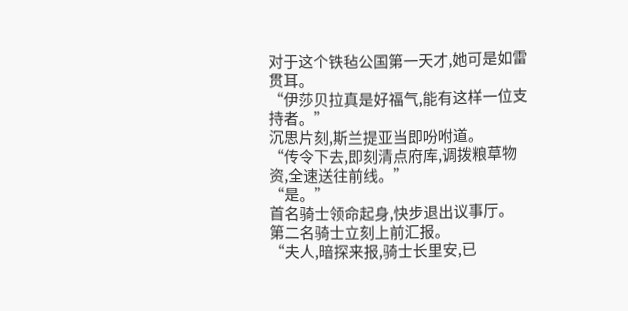对于这个铁毡公国第一天才,她可是如雷贯耳。
“伊莎贝拉真是好福气,能有这样一位支持者。”
沉思片刻,斯兰提亚当即吩咐道。
“传令下去,即刻清点府库,调拨粮草物资,全速送往前线。”
“是。”
首名骑士领命起身,快步退出议事厅。
第二名骑士立刻上前汇报。
“夫人,暗探来报,骑士长里安,已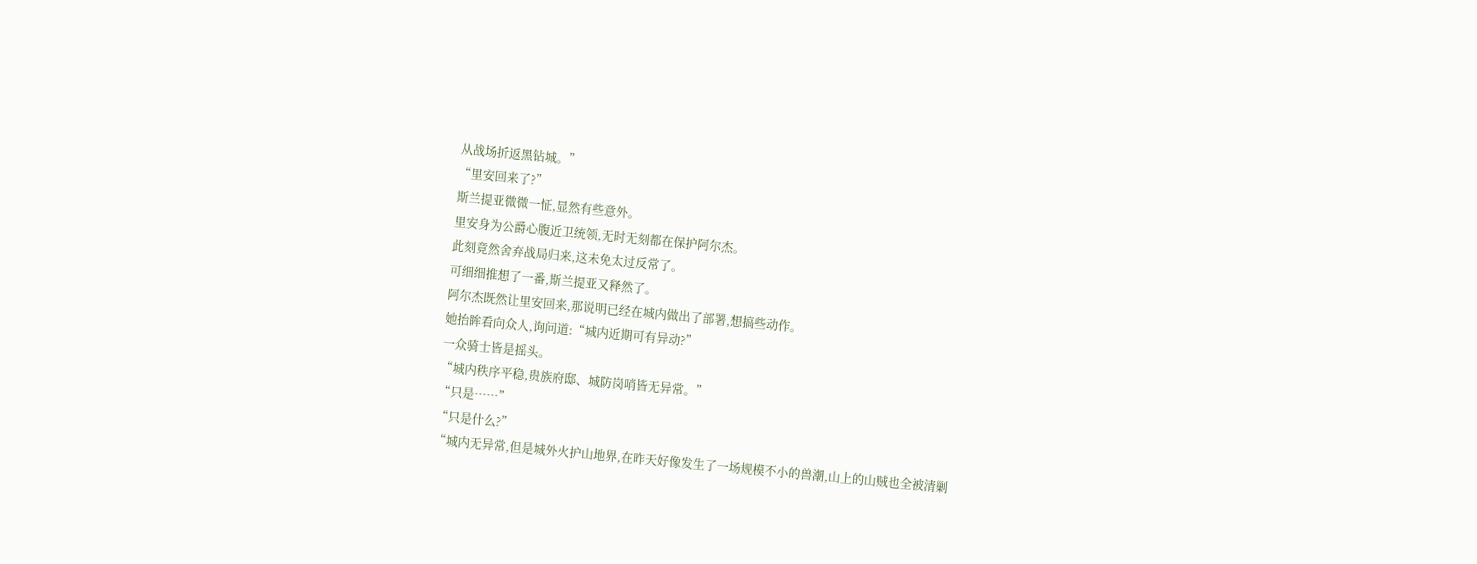从战场折返黑钻城。”
“里安回来了?”
斯兰提亚微微一怔,显然有些意外。
里安身为公爵心腹近卫统领,无时无刻都在保护阿尔杰。
此刻竟然舍弃战局归来,这未免太过反常了。
可细细推想了一番,斯兰提亚又释然了。
阿尔杰既然让里安回来,那说明已经在城内做出了部署,想搞些动作。
她抬眸看向众人,询问道:“城内近期可有异动?”
一众骑士皆是摇头。
“城内秩序平稳,贵族府邸、城防岗哨皆无异常。”
“只是……”
“只是什么?”
“城内无异常,但是城外火护山地界,在昨天好像发生了一场规模不小的兽潮,山上的山贼也全被清剿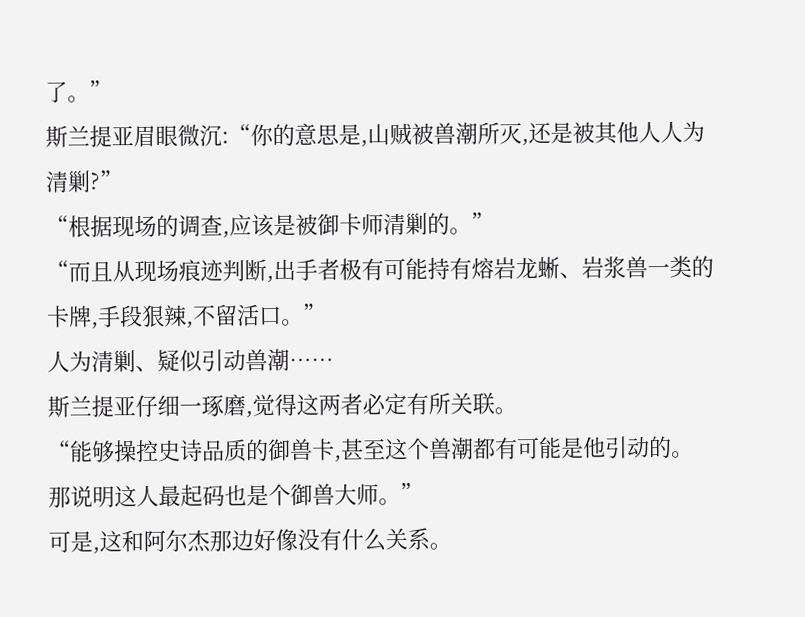了。”
斯兰提亚眉眼微沉:“你的意思是,山贼被兽潮所灭,还是被其他人人为清剿?”
“根据现场的调查,应该是被御卡师清剿的。”
“而且从现场痕迹判断,出手者极有可能持有熔岩龙蜥、岩浆兽一类的卡牌,手段狠辣,不留活口。”
人为清剿、疑似引动兽潮……
斯兰提亚仔细一琢磨,觉得这两者必定有所关联。
“能够操控史诗品质的御兽卡,甚至这个兽潮都有可能是他引动的。
那说明这人最起码也是个御兽大师。”
可是,这和阿尔杰那边好像没有什么关系。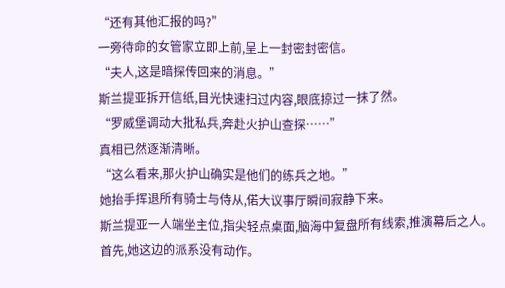“还有其他汇报的吗?”
一旁待命的女管家立即上前,呈上一封密封密信。
“夫人,这是暗探传回来的消息。”
斯兰提亚拆开信纸,目光快速扫过内容,眼底掠过一抹了然。
“罗威堡调动大批私兵,奔赴火护山查探……”
真相已然逐渐清晰。
“这么看来,那火护山确实是他们的练兵之地。”
她抬手挥退所有骑士与侍从,偌大议事厅瞬间寂静下来。
斯兰提亚一人端坐主位,指尖轻点桌面,脑海中复盘所有线索,推演幕后之人。
首先,她这边的派系没有动作。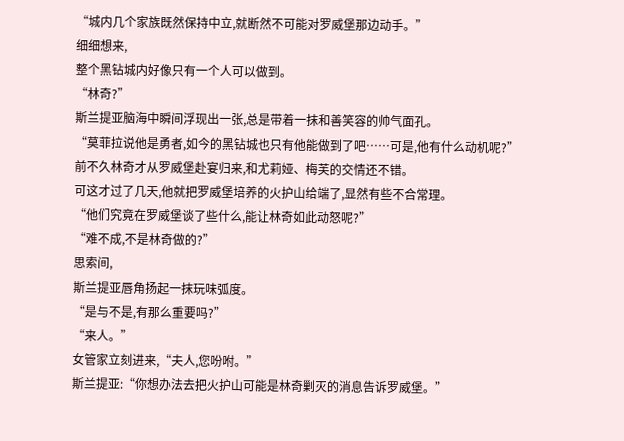“城内几个家族既然保持中立,就断然不可能对罗威堡那边动手。”
细细想来,
整个黑钻城内好像只有一个人可以做到。
“林奇?”
斯兰提亚脑海中瞬间浮现出一张,总是带着一抹和善笑容的帅气面孔。
“莫菲拉说他是勇者,如今的黑钻城也只有他能做到了吧……可是,他有什么动机呢?”
前不久林奇才从罗威堡赴宴归来,和尤莉娅、梅芙的交情还不错。
可这才过了几天,他就把罗威堡培养的火护山给端了,显然有些不合常理。
“他们究竟在罗威堡谈了些什么,能让林奇如此动怒呢?”
“难不成,不是林奇做的?”
思索间,
斯兰提亚唇角扬起一抹玩味弧度。
“是与不是,有那么重要吗?”
“来人。”
女管家立刻进来,“夫人,您吩咐。”
斯兰提亚:“你想办法去把火护山可能是林奇剿灭的消息告诉罗威堡。”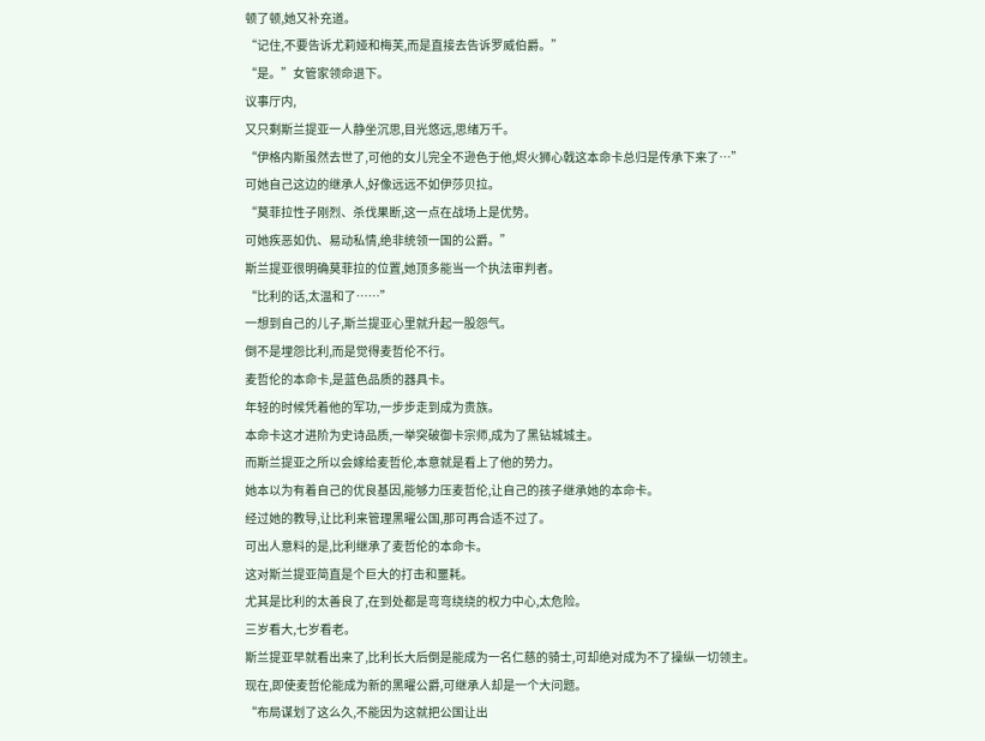顿了顿,她又补充道。
“记住,不要告诉尤莉娅和梅芙,而是直接去告诉罗威伯爵。”
“是。”女管家领命退下。
议事厅内,
又只剩斯兰提亚一人静坐沉思,目光悠远,思绪万千。
“伊格内斯虽然去世了,可他的女儿完全不逊色于他,烬火狮心戟这本命卡总归是传承下来了…”
可她自己这边的继承人,好像远远不如伊莎贝拉。
“莫菲拉性子刚烈、杀伐果断,这一点在战场上是优势。
可她疾恶如仇、易动私情,绝非统领一国的公爵。”
斯兰提亚很明确莫菲拉的位置,她顶多能当一个执法审判者。
“比利的话,太温和了……”
一想到自己的儿子,斯兰提亚心里就升起一股怨气。
倒不是埋怨比利,而是觉得麦哲伦不行。
麦哲伦的本命卡,是蓝色品质的器具卡。
年轻的时候凭着他的军功,一步步走到成为贵族。
本命卡这才进阶为史诗品质,一举突破御卡宗师,成为了黑钻城城主。
而斯兰提亚之所以会嫁给麦哲伦,本意就是看上了他的势力。
她本以为有着自己的优良基因,能够力压麦哲伦,让自己的孩子继承她的本命卡。
经过她的教导,让比利来管理黑曜公国,那可再合适不过了。
可出人意料的是,比利继承了麦哲伦的本命卡。
这对斯兰提亚简直是个巨大的打击和噩耗。
尤其是比利的太善良了,在到处都是弯弯绕绕的权力中心,太危险。
三岁看大,七岁看老。
斯兰提亚早就看出来了,比利长大后倒是能成为一名仁慈的骑士,可却绝对成为不了操纵一切领主。
现在,即使麦哲伦能成为新的黑曜公爵,可继承人却是一个大问题。
“布局谋划了这么久,不能因为这就把公国让出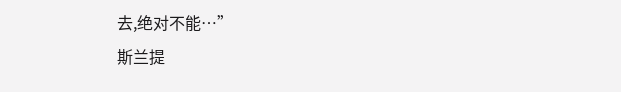去,绝对不能…”
斯兰提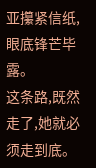亚攥紧信纸,眼底锋芒毕露。
这条路,既然走了,她就必须走到底。